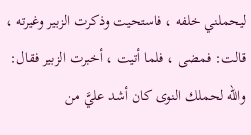ليحملني خلفه ، فاستحيت وذكرت الزبير وغيرته ، قالت: فمضى ، فلما أتيت ، أخبرت الزبير فقال: والله لحملك النوى كان أشد عليَّ من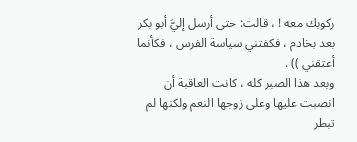ركوبك معه ! ، قالت: حتى أرسل إليَّ أبو بكر بعد بخادم ، فكفتني سياسة الفرس ، فكأنما أعتقني )) .
وبعد هذا الصبر كله ، كانت العاقبة أن انصبت عليها وعلى زوجها النعم ولكنها لم تبطر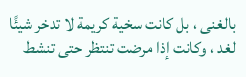بالغنى ، بل كانت سخية كريمة لا تدخر شيئًا لغد ، وكانت إذا مرضت تنتظر حتى تنشط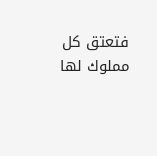فتعتق كل مملوك لها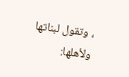، وتقول لبناتها ولأهلها: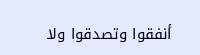أنفقوا وتصدقوا ولا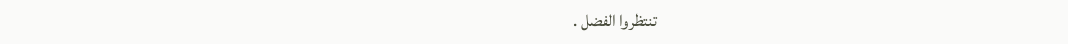تنتظروا الفضل .